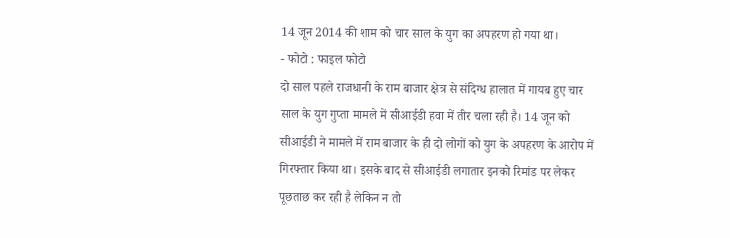14 जून 2014 की शाम को चार साल के युग का अपहरण हो गया था।
- फोटो : फाइल फोटो
दो साल पहले राजधानी के राम बाजार क्षेत्र से संदिग्ध हालात में गायब हुए चार साल के युग गुप्ता मामले में सीआईडी हवा में तीर चला रही है। 14 जून को सीआईडी ने मामले में राम बाजार के ही दो लोगों को युग के अपहरण के आरोप में गिरफ्तार किया था। इसके बाद से सीआईडी लगातार इनको रिमांड पर लेकर पूछताछ कर रही है लेकिन न तो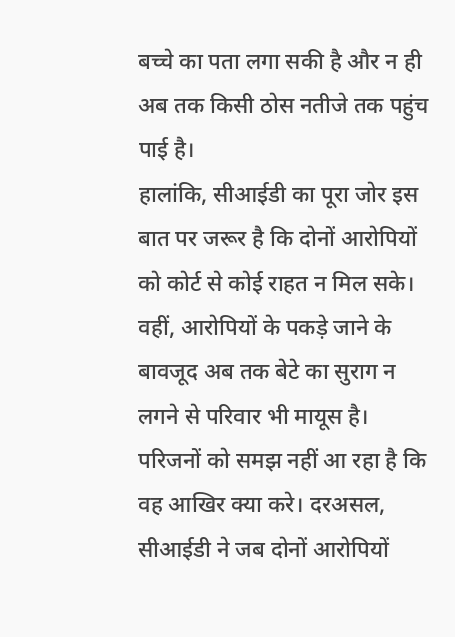बच्चे का पता लगा सकी है और न ही अब तक किसी ठोस नतीजे तक पहुंच पाई है।
हालांकि, सीआईडी का पूरा जोर इस बात पर जरूर है कि दोनों आरोपियों को कोर्ट से कोई राहत न मिल सके। वहीं, आरोपियों के पकड़े जाने के बावजूद अब तक बेटे का सुराग न लगने से परिवार भी मायूस है। परिजनों को समझ नहीं आ रहा है कि वह आखिर क्या करे। दरअसल, सीआईडी ने जब दोनों आरोपियों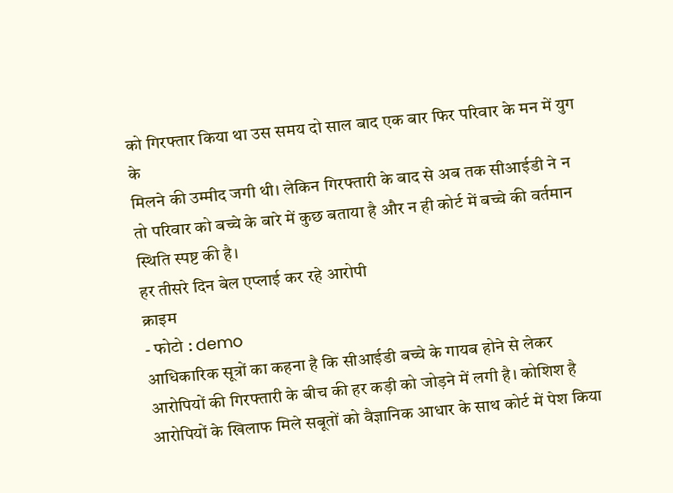को गिरफ्तार किया था उस समय दो साल बाद एक बार फिर परिवार के मन में युग के
मिलने की उम्मीद जगी थी। लेकिन गिरफ्तारी के बाद से अब तक सीआईडी ने न तो परिवार को बच्चे के बारे में कुछ बताया है और न ही कोर्ट में बच्चे की वर्तमान स्थिति स्पष्ट की है।
हर तीसरे दिन बेल एप्लाई कर रहे आरोपी
क्राइम
- फोटो : demo
आधिकारिक सूत्रों का कहना है कि सीआईडी बच्चे के गायब होने से लेकर आरोपियों की गिरफ्तारी के बीच की हर कड़ी को जोड़ने में लगी है। कोशिश है आरोपियों के खिलाफ मिले सबूतों को वैज्ञानिक आधार के साथ कोर्ट में पेश किया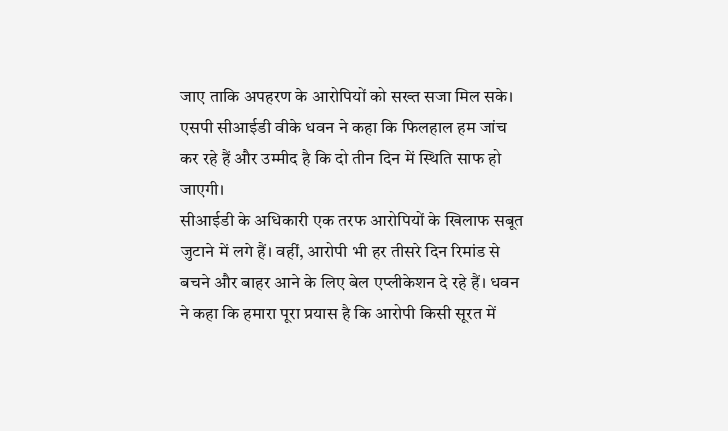जाए ताकि अपहरण के आरोपियों को सख्त सजा मिल सके। एसपी सीआईडी वीके धवन ने कहा कि फिलहाल हम जांच कर रहे हैं और उम्मीद है कि दो तीन दिन में स्थिति साफ हो जाएगी।
सीआईडी के अधिकारी एक तरफ आरोपियों के खिलाफ सबूत जुटाने में लगे हैं। वहीं, आरोपी भी हर तीसरे दिन रिमांड से बचने और बाहर आने के लिए बेल एप्लीकेशन दे रहे हैं। धवन ने कहा कि हमारा पूरा प्रयास है कि आरोपी किसी सूरत में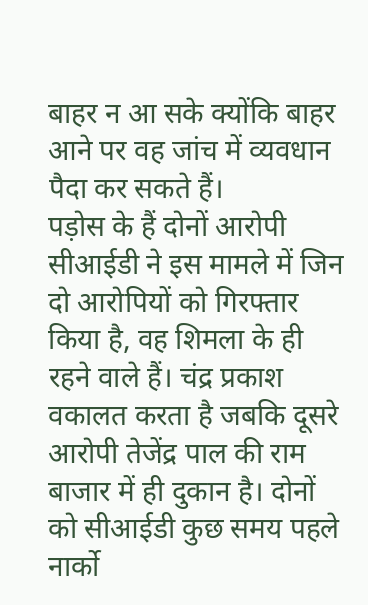बाहर न आ सके क्योंकि बाहर आने पर वह जांच में व्यवधान पैदा कर सकते हैं।
पड़ोस के हैं दोनों आरोपी
सीआईडी ने इस मामले में जिन दो आरोपियों को गिरफ्तार किया है, वह शिमला के ही रहने वाले हैं। चंद्र प्रकाश वकालत करता है जबकि दूसरे आरोपी तेजेंद्र पाल की राम बाजार में ही दुकान है। दोनों को सीआईडी कुछ समय पहले नार्को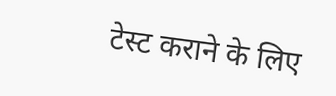टेस्ट कराने के लिए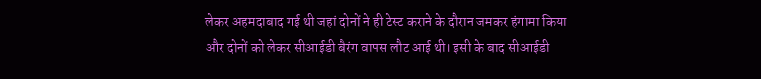लेकर अहमदाबाद गई थी जहां दोनों ने ही टेस्ट कराने के दौरान जमकर हंगामा किया और दोनों को लेकर सीआईडी बैरंग वापस लौट आई थी। इसी के बाद सीआईडी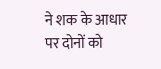ने शक के आधार पर दोनों को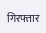गिरफ्तार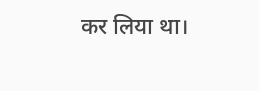कर लिया था।